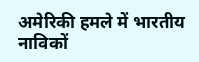अमेरिकी हमले में भारतीय नाविकों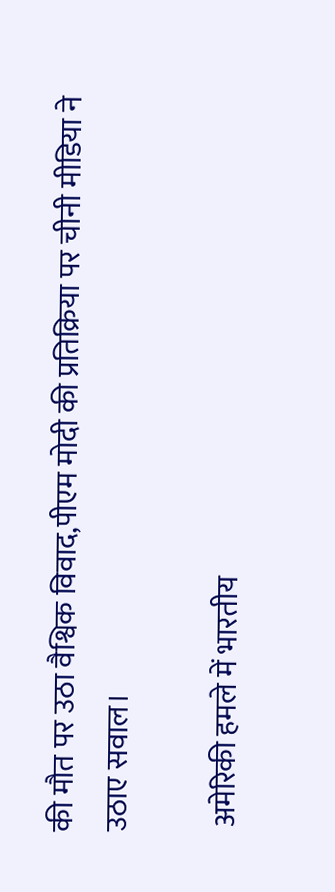की मौत पर उठा वैश्विक विवाद,पीएम मोदी की प्रतिक्रिया पर चीनी मीडिया ने उठाए सवाल।

 अमेरिकी हमले में भारतीय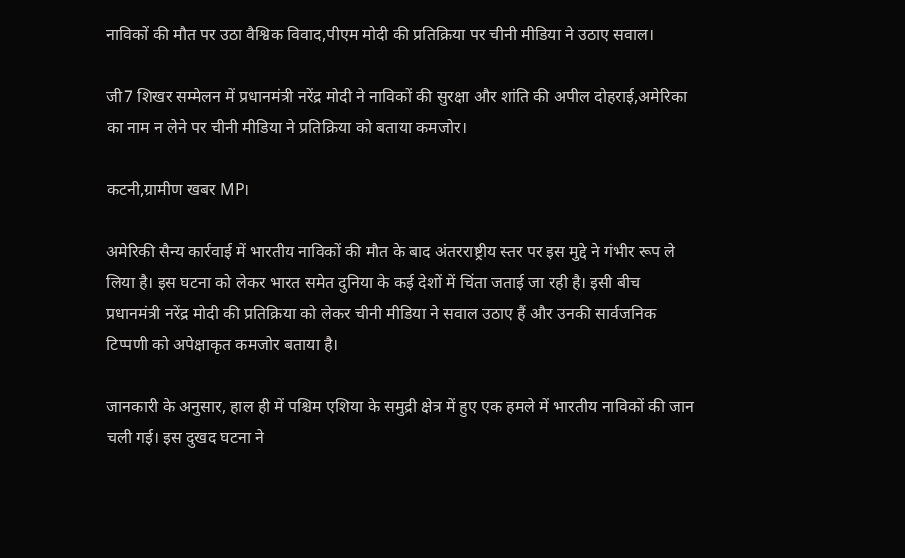नाविकों की मौत पर उठा वैश्विक विवाद,पीएम मोदी की प्रतिक्रिया पर चीनी मीडिया ने उठाए सवाल।

जी7 शिखर सम्मेलन में प्रधानमंत्री नरेंद्र मोदी ने नाविकों की सुरक्षा और शांति की अपील दोहराई,अमेरिका का नाम न लेने पर चीनी मीडिया ने प्रतिक्रिया को बताया कमजोर।

कटनी,ग्रामीण खबर MP।

अमेरिकी सैन्य कार्रवाई में भारतीय नाविकों की मौत के बाद अंतरराष्ट्रीय स्तर पर इस मुद्दे ने गंभीर रूप ले लिया है। इस घटना को लेकर भारत समेत दुनिया के कई देशों में चिंता जताई जा रही है। इसी बीच प्रधानमंत्री नरेंद्र मोदी की प्रतिक्रिया को लेकर चीनी मीडिया ने सवाल उठाए हैं और उनकी सार्वजनिक टिप्पणी को अपेक्षाकृत कमजोर बताया है।

जानकारी के अनुसार, हाल ही में पश्चिम एशिया के समुद्री क्षेत्र में हुए एक हमले में भारतीय नाविकों की जान चली गई। इस दुखद घटना ने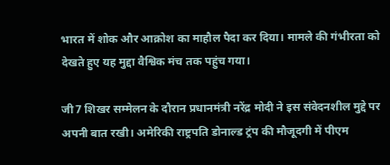भारत में शोक और आक्रोश का माहौल पैदा कर दिया। मामले की गंभीरता को देखते हुए यह मुद्दा वैश्विक मंच तक पहुंच गया।

जी7 शिखर सम्मेलन के दौरान प्रधानमंत्री नरेंद्र मोदी ने इस संवेदनशील मुद्दे पर अपनी बात रखी। अमेरिकी राष्ट्रपति डोनाल्ड ट्रंप की मौजूदगी में पीएम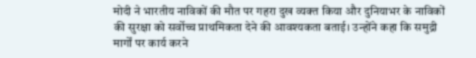मोदी ने भारतीय नाविकों की मौत पर गहरा दुख व्यक्त किया और दुनियाभर के नाविकों की सुरक्षा को सर्वोच्च प्राथमिकता देने की आवश्यकता बताई। उन्होंने कहा कि समुद्री मार्गों पर कार्य करने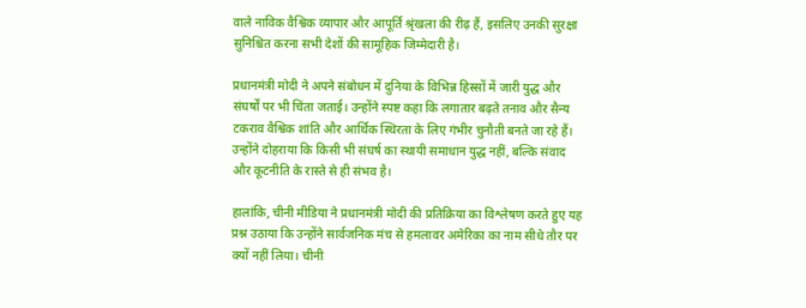वाले नाविक वैश्विक व्यापार और आपूर्ति श्रृंखला की रीढ़ हैं, इसलिए उनकी सुरक्षा सुनिश्चित करना सभी देशों की सामूहिक जिम्मेदारी है।

प्रधानमंत्री मोदी ने अपने संबोधन में दुनिया के विभिन्न हिस्सों में जारी युद्ध और संघर्षों पर भी चिंता जताई। उन्होंने स्पष्ट कहा कि लगातार बढ़ते तनाव और सैन्य टकराव वैश्विक शांति और आर्थिक स्थिरता के लिए गंभीर चुनौती बनते जा रहे हैं। उन्होंने दोहराया कि किसी भी संघर्ष का स्थायी समाधान युद्ध नहीं, बल्कि संवाद और कूटनीति के रास्ते से ही संभव है।

हालांकि, चीनी मीडिया ने प्रधानमंत्री मोदी की प्रतिक्रिया का विश्लेषण करते हुए यह प्रश्न उठाया कि उन्होंने सार्वजनिक मंच से हमलावर अमेरिका का नाम सीधे तौर पर क्यों नहीं लिया। चीनी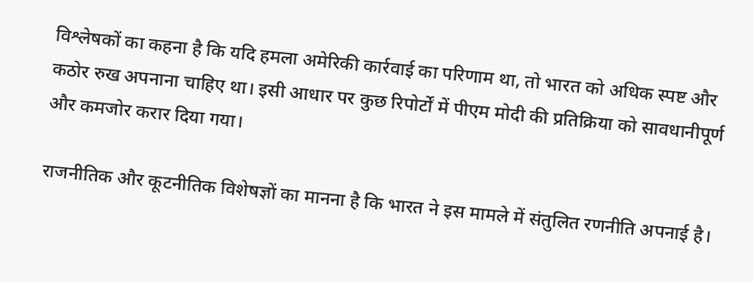विश्लेषकों का कहना है कि यदि हमला अमेरिकी कार्रवाई का परिणाम था, तो भारत को अधिक स्पष्ट और कठोर रुख अपनाना चाहिए था। इसी आधार पर कुछ रिपोर्टों में पीएम मोदी की प्रतिक्रिया को सावधानीपूर्ण और कमजोर करार दिया गया।

राजनीतिक और कूटनीतिक विशेषज्ञों का मानना है कि भारत ने इस मामले में संतुलित रणनीति अपनाई है।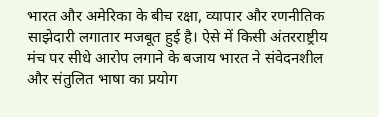भारत और अमेरिका के बीच रक्षा, व्यापार और रणनीतिक साझेदारी लगातार मजबूत हुई है। ऐसे में किसी अंतरराष्ट्रीय मंच पर सीधे आरोप लगाने के बजाय भारत ने संवेदनशील और संतुलित भाषा का प्रयोग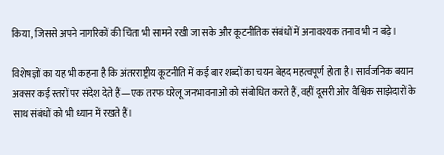किया, जिससे अपने नागरिकों की चिंता भी सामने रखी जा सके और कूटनीतिक संबंधों में अनावश्यक तनाव भी न बढ़े।

विशेषज्ञों का यह भी कहना है कि अंतरराष्ट्रीय कूटनीति में कई बार शब्दों का चयन बेहद महत्वपूर्ण होता है। सार्वजनिक बयान अक्सर कई स्तरों पर संदेश देते हैं—एक तरफ घरेलू जनभावनाओं को संबोधित करते हैं, वहीं दूसरी ओर वैश्विक साझेदारों के साथ संबंधों को भी ध्यान में रखते हैं।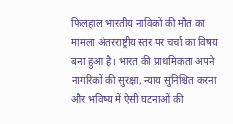फिलहाल भारतीय नाविकों की मौत का मामला अंतरराष्ट्रीय स्तर पर चर्चा का विषय बना हुआ है। भारत की प्राथमिकता अपने नागरिकों की सुरक्षा, न्याय सुनिश्चित करना और भविष्य में ऐसी घटनाओं की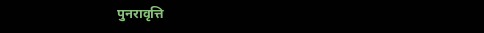पुनरावृत्ति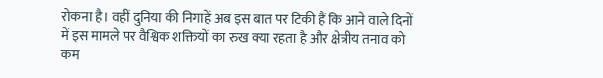रोकना है। वहीं दुनिया की निगाहें अब इस बात पर टिकी हैं कि आने वाले दिनों में इस मामले पर वैश्विक शक्तियों का रुख क्या रहता है और क्षेत्रीय तनाव को कम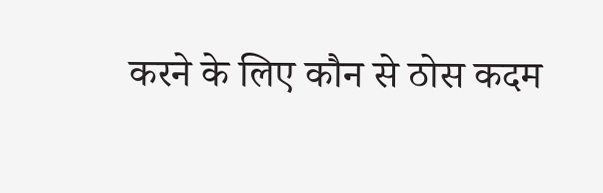करने के लिए कौन से ठोस कदम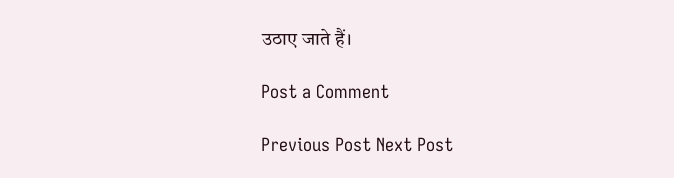उठाए जाते हैं।

Post a Comment

Previous Post Next Post